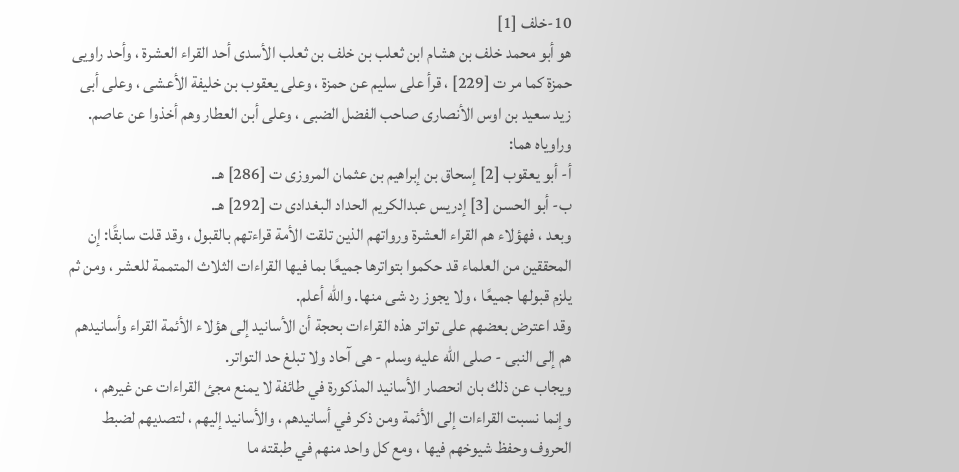10-خلف [1]
هو أبو محمد خلف بن هشام ابن ثعلب بن خلف بن ثعلب الأسدى أحد القراء العشرة ، وأحد راويى حمزة كما مر ت [229] ، قرأ على سليم عن حمزة ، وعلى يعقوب بن خليفة الأعشى ، وعلى أبى زيد سعيد بن اوس الأنصارى صاحب الفضل الضبى ، وعلى أبن العطار وهم أخذوا عن عاصم.
وراوياه هما:
أ- أبو يعقوب [2] إسحاق بن إبراهيم بن عثمان المروزى ت [286] هـ.
ب- أبو الحسن [3] إدريس عبدالكريم الحداد البغدادى ت [292] هـ.
وبعد ، فهؤلاء هم القراء العشرة ورواتهم الذين تلقت الأمة قراءتهم بالقبول ، وقد قلت سابقًا: إن المحققين من العلماء قد حكموا بتواترها جميعًا بما فيها القراءات الثلاث المتممة للعشر ، ومن ثم يلزم قبولها جميعًا ، ولا يجوز رد شى منها. والله أعلم.
وقد اعترض بعضهم على تواتر هذه القراءات بحجة أن الأسانيد إلى هؤلاء الأئمة القراء وأسانيدهم هم إلى النبى - صلى الله عليه وسلم - هى آحاد ولا تبلغ حد التواتر.
ويجاب عن ذلك بان انحصار الأسانيد المذكورة في طائفة لا يمنع مجئ القراءات عن غيرهم ، وإنما نسبت القراءات إلى الأئمة ومن ذكر في أسانيدهم ، والأسانيد إليهم ، لتصديهم لضبط الحروف وحفظ شيوخهم فيها ، ومع كل واحد منهم في طبقته ما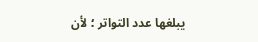يبلغها عدد التواتر ؛ لأن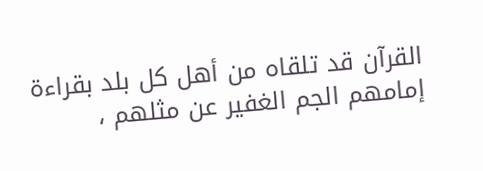القرآن قد تلقاه من أهل كل بلد بقراءة إمامهم الجم الغفير عن مثلهم ،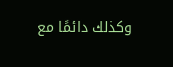وكذلك دائمًا مع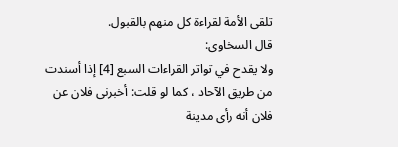تلقى الأمة لقراءة كل منهم بالقبول.
قال السخاوى:
ولا يقدح في تواتر القراءات السبع [4] إذا أسندت من طريق الآحاد ، كما لو قلت: أخبرنى فلان عن فلان أنه رأى مدينة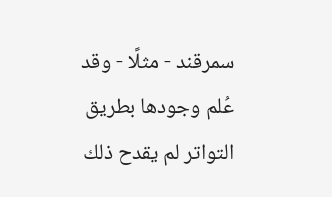سمرقند - مثلًا - وقد عُلم وجودها بطريق التواتر لم يقدح ذلك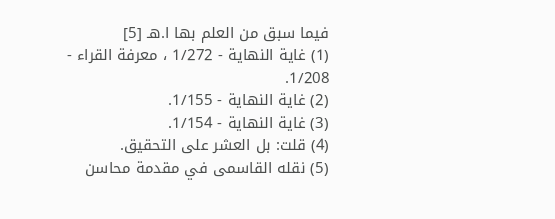فيما سبق من العلم بها ا.هـ [5]
(1) غاية النهاية - 1/272 ، معرفة القراء - 1/208.
(2) غاية النهاية - 1/155.
(3) غاية النهاية - 1/154.
(4) قلت: بل العشر على التحقيق.
(5) نقله القاسمى في مقدمة محاسن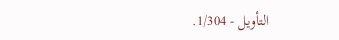التأويل - 1/304.